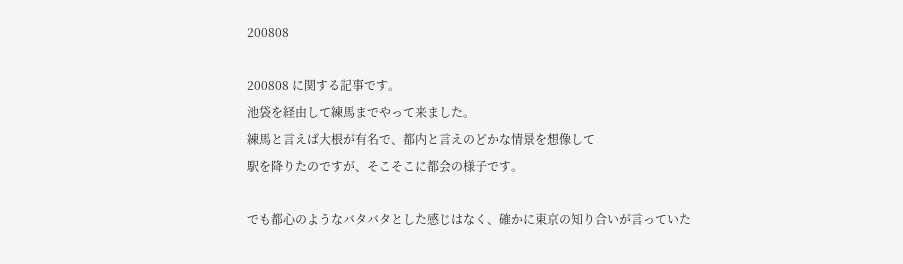200808

200808 に関する記事です。
池袋を経由して練馬までやって来ました。
練馬と言えば大根が有名で、都内と言えのどかな情景を想像して
駅を降りたのですが、そこそこに都会の様子です。

でも都心のようなバタバタとした感じはなく、確かに東京の知り合いが言っていた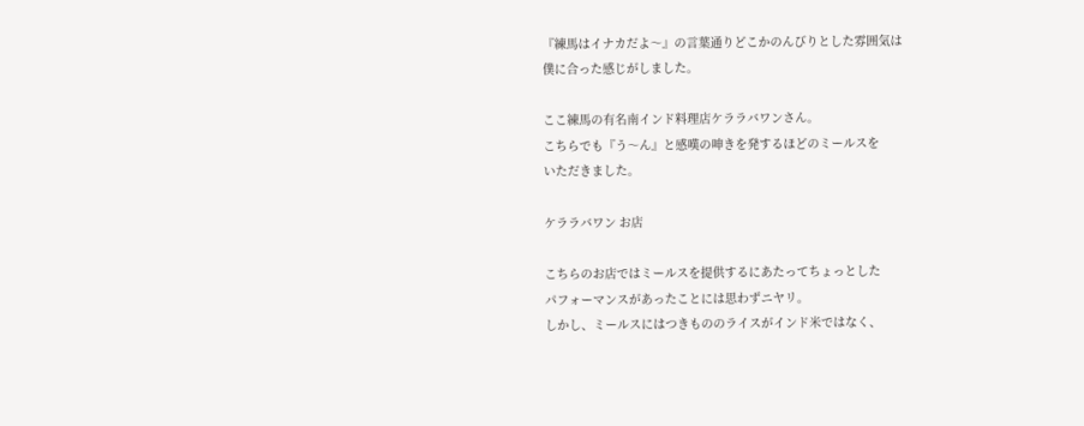『練馬はイナカだよ〜』の言葉通りどこかのんびりとした雰囲気は
僕に合った感じがしました。

ここ練馬の有名南インド料理店ケララバワンさん。
こちらでも『う〜ん』と感嘆の呻きを発するほどのミールスを
いただきました。

ケララバワン お店

こちらのお店ではミールスを提供するにあたってちょっとした
パフォーマンスがあったことには思わずニヤリ。
しかし、ミールスにはつきもののライスがインド米ではなく、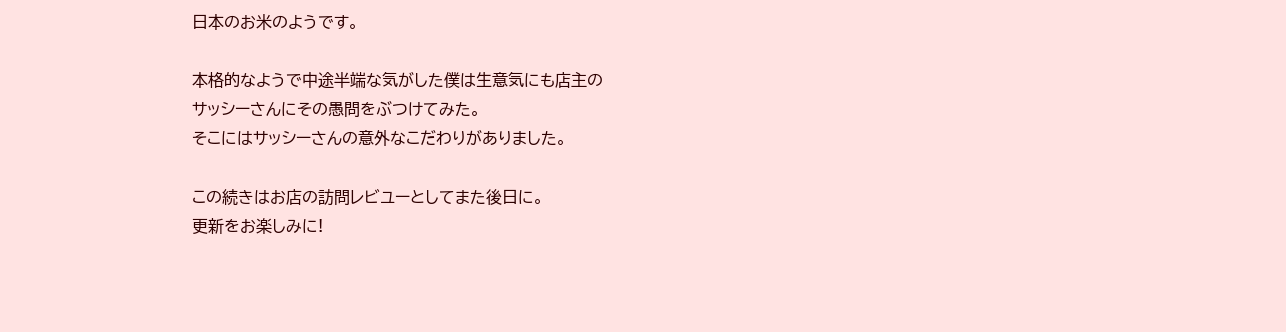日本のお米のようです。

本格的なようで中途半端な気がした僕は生意気にも店主の
サッシーさんにその愚問をぶつけてみた。
そこにはサッシーさんの意外なこだわりがありました。

この続きはお店の訪問レビユーとしてまた後日に。
更新をお楽しみに!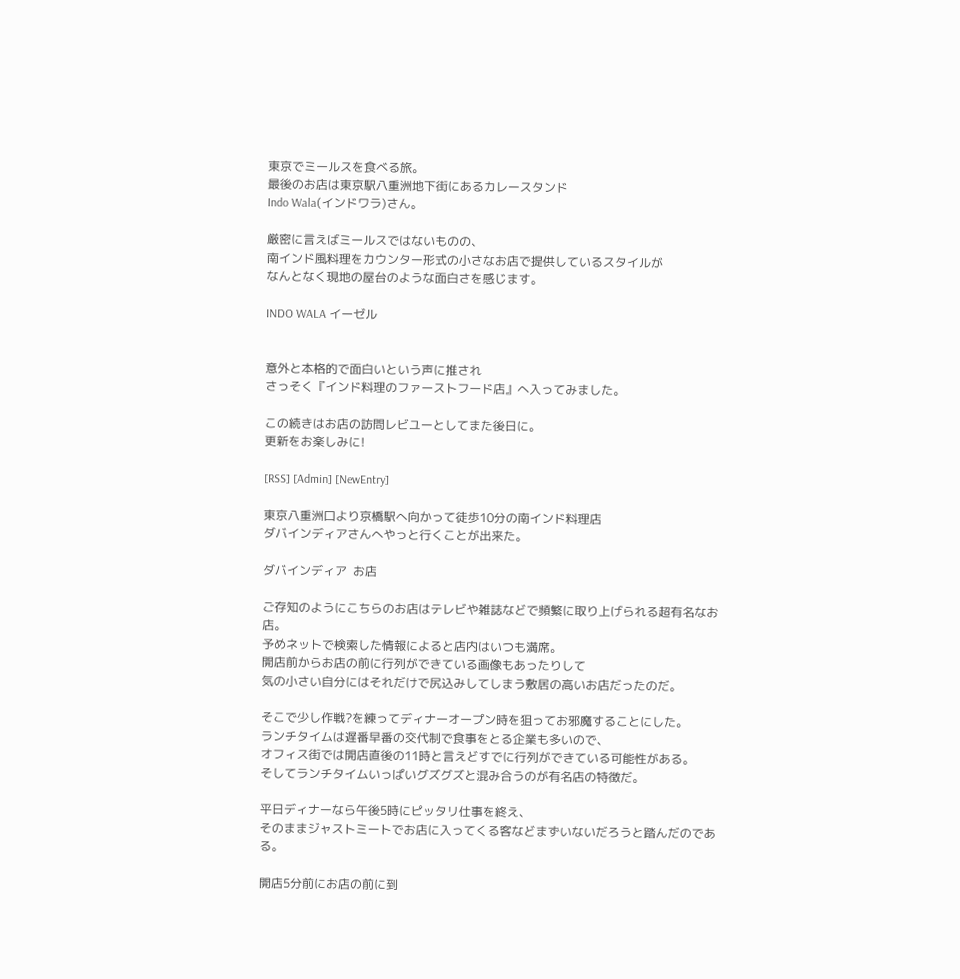東京でミールスを食べる旅。
最後のお店は東京駅八重洲地下街にあるカレースタンド
Indo Wala(インドワラ)さん。

厳密に言えばミールスではないものの、
南インド風料理をカウンター形式の小さなお店で提供しているスタイルが
なんとなく現地の屋台のような面白さを感じます。

INDO WALA イーゼル


意外と本格的で面白いという声に推され
さっそく『インド料理のファーストフード店』へ入ってみました。

この続きはお店の訪問レビユーとしてまた後日に。
更新をお楽しみに!

[RSS] [Admin] [NewEntry]

東京八重洲口より京橋駅へ向かって徒歩10分の南インド料理店
ダバインディアさんへやっと行くことが出来た。

ダバインディア  お店

ご存知のようにこちらのお店はテレビや雑誌などで頻繁に取り上げられる超有名なお店。
予めネットで検索した情報によると店内はいつも満席。
開店前からお店の前に行列ができている画像もあったりして
気の小さい自分にはそれだけで尻込みしてしまう敷居の高いお店だったのだ。

そこで少し作戦?を練ってディナーオープン時を狙ってお邪魔することにした。
ランチタイムは遅番早番の交代制で食事をとる企業も多いので、
オフィス街では開店直後の11時と言えどすでに行列ができている可能性がある。
そしてランチタイムいっぱいグズグズと混み合うのが有名店の特徴だ。

平日ディナーなら午後5時にピッタリ仕事を終え、
そのままジャストミートでお店に入ってくる客などまずいないだろうと踏んだのである。

開店5分前にお店の前に到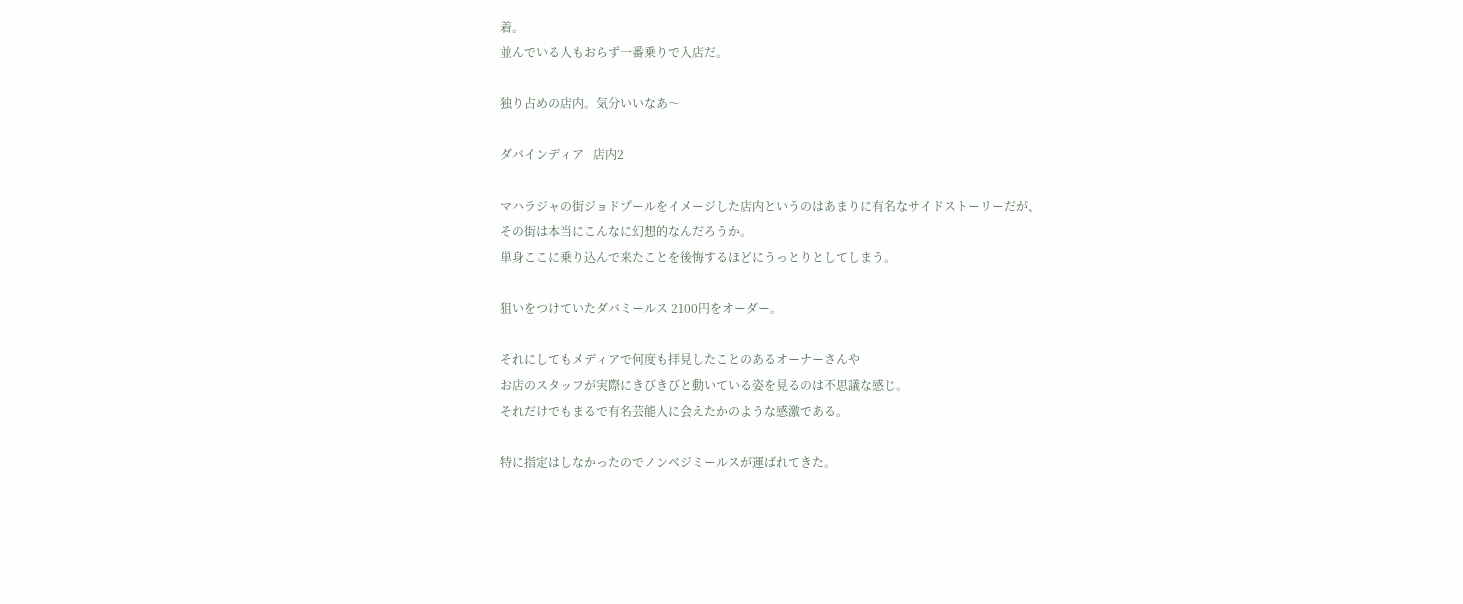着。
並んでいる人もおらず一番乗りで入店だ。

独り占めの店内。気分いいなあ〜

ダバインディア   店内2

マハラジャの街ジョドプールをイメージした店内というのはあまりに有名なサイドストーリーだが、
その街は本当にこんなに幻想的なんだろうか。
単身ここに乗り込んで来たことを後悔するほどにうっとりとしてしまう。

狙いをつけていたダバミールス 2100円をオーダー。

それにしてもメディアで何度も拝見したことのあるオーナーさんや
お店のスタッフが実際にきびきびと動いている姿を見るのは不思議な感じ。
それだけでもまるで有名芸能人に会えたかのような感激である。

特に指定はしなかったのでノンベジミールスが運ばれてきた。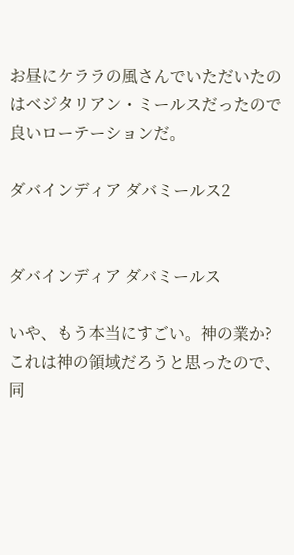お昼にケララの風さんでいただいたのはベジタリアン・ミールスだったので
良いローテーションだ。

ダバインディア ダバミールス2


ダバインディア ダバミールス

いや、もう本当にすごい。神の業か?
これは神の領域だろうと思ったので、同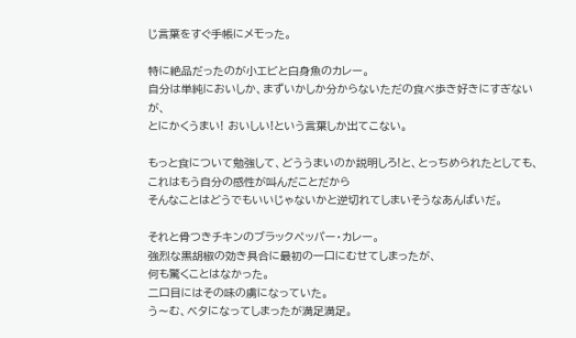じ言葉をすぐ手帳にメモった。

特に絶品だったのが小エビと白身魚のカレー。
自分は単純においしか、まずいかしか分からないただの食べ歩き好きにすぎないが、
とにかくうまい! おいしい!という言葉しか出てこない。

もっと食について勉強して、どううまいのか説明しろ!と、とっちめられたとしても、
これはもう自分の感性が叫んだことだから
そんなことはどうでもいいじゃないかと逆切れてしまいそうなあんばいだ。

それと骨つきチキンのブラックペッパー・カレー。
強烈な黒胡椒の効き具合に最初の一口にむせてしまったが、
何も驚くことはなかった。
二口目にはその味の虜になっていた。
う〜む、ベタになってしまったが満足満足。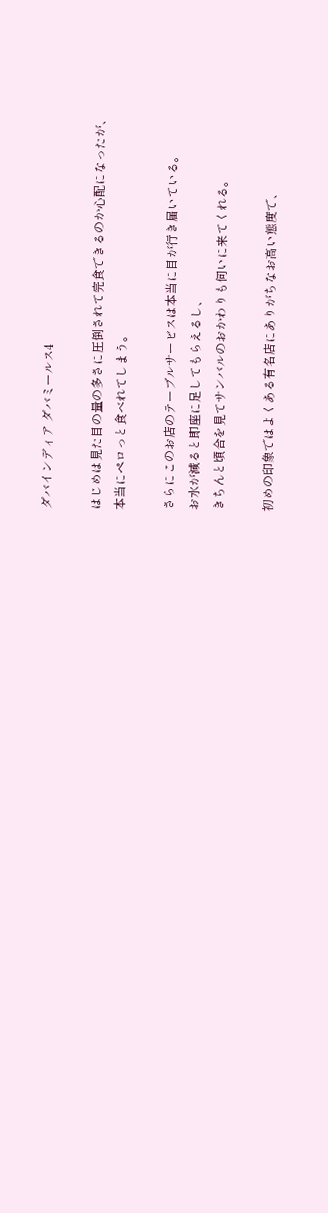ダバインディア ダバミールス4

はじめは見た目の量の多さに圧倒されて完食できるのか心配になったが、
本当にペロっと食べれてしまう。

さらにこのお店のテーブルサービスは本当に目が行き届いている。
お水が減ると即座に足してもらえるし、
きちんと頃合を見てサンバルのおかわりも伺いに来てくれる。

初めの印象ではよくある有名店にありがちなお高い態度で、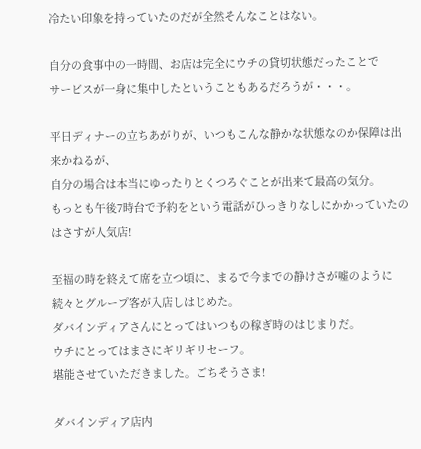冷たい印象を持っていたのだが全然そんなことはない。

自分の食事中の一時間、お店は完全にウチの貸切状態だったことで
サービスが一身に集中したということもあるだろうが・・・。

平日ディナーの立ちあがりが、いつもこんな静かな状態なのか保障は出来かねるが、
自分の場合は本当にゆったりとくつろぐことが出来て最高の気分。
もっとも午後7時台で予約をという電話がひっきりなしにかかっていたのはさすが人気店!

至福の時を終えて席を立つ頃に、まるで今までの静けさが嘘のように
続々とグループ客が入店しはじめた。
ダバインディアさんにとってはいつもの稼ぎ時のはじまりだ。
ウチにとってはまさにギリギリセーフ。
堪能させていただきました。ごちそうさま!

ダバインディア店内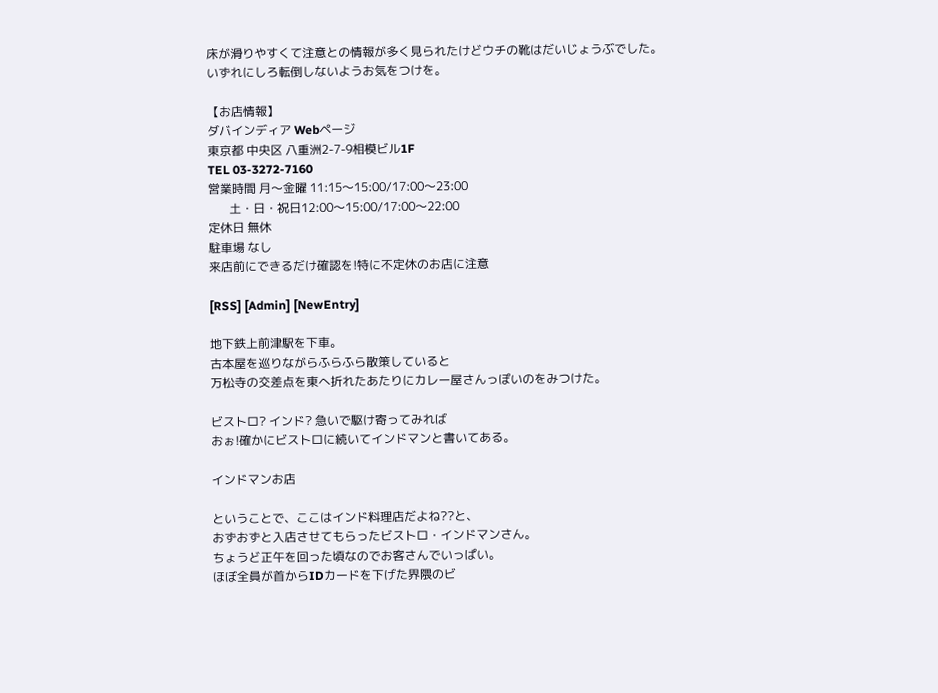床が滑りやすくて注意との情報が多く見られたけどウチの靴はだいじょうぶでした。
いずれにしろ転倒しないようお気をつけを。

【お店情報】
ダバインディア Webページ
東京都 中央区 八重洲2-7-9相模ビル1F
TEL 03-3272-7160
営業時間 月〜金曜 11:15〜15:00/17:00〜23:00
       土・日・祝日12:00〜15:00/17:00〜22:00
定休日 無休
駐車場 なし
来店前にできるだけ確認を!特に不定休のお店に注意

[RSS] [Admin] [NewEntry]

地下鉄上前津駅を下車。
古本屋を巡りながらふらふら散策していると
万松寺の交差点を東へ折れたあたりにカレー屋さんっぽいのをみつけた。

ビストロ? インド? 急いで駆け寄ってみれば
おぉ!確かにビストロに続いてインドマンと書いてある。

インドマンお店

ということで、ここはインド料理店だよね??と、
おずおずと入店させてもらったビストロ・インドマンさん。
ちょうど正午を回った頃なのでお客さんでいっぱい。
ほぼ全員が首からIDカードを下げた界隈のビ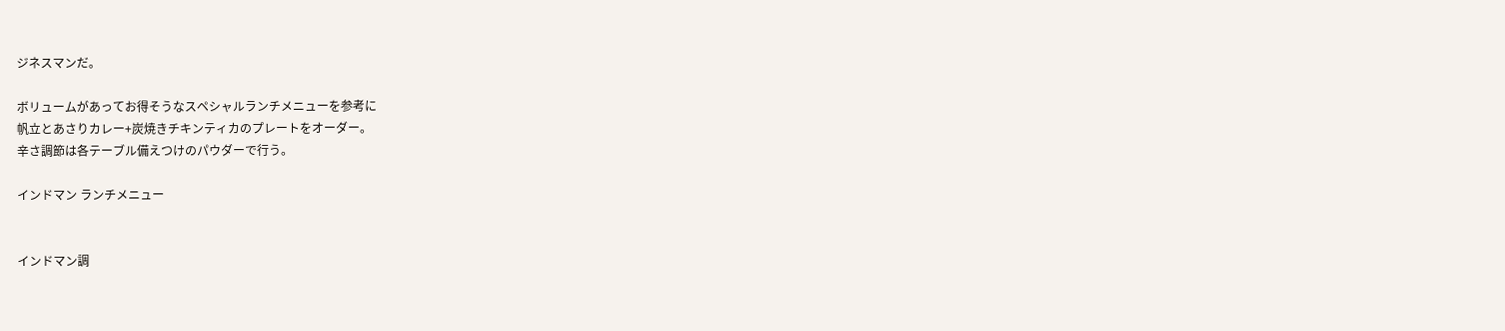ジネスマンだ。

ボリュームがあってお得そうなスペシャルランチメニューを参考に
帆立とあさりカレー+炭焼きチキンティカのプレートをオーダー。
辛さ調節は各テーブル備えつけのパウダーで行う。

インドマン ランチメニュー


インドマン調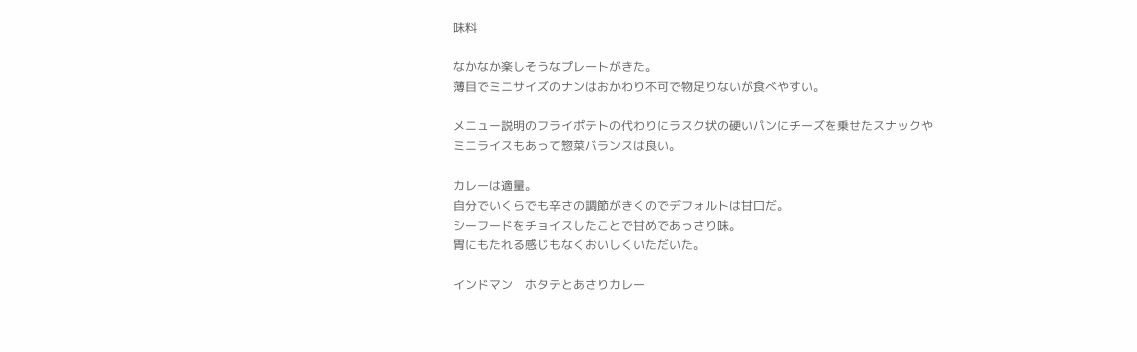味料

なかなか楽しそうなプレートがきた。
薄目でミニサイズのナンはおかわり不可で物足りないが食べやすい。

メニュー説明のフライポテトの代わりにラスク状の硬いパンにチーズを乗せたスナックや
ミニライスもあって惣菜バランスは良い。

カレーは適量。
自分でいくらでも辛さの調節がきくのでデフォルトは甘口だ。
シーフードをチョイスしたことで甘めであっさり味。
胃にもたれる感じもなくおいしくいただいた。

インドマン    ホタテとあさりカレー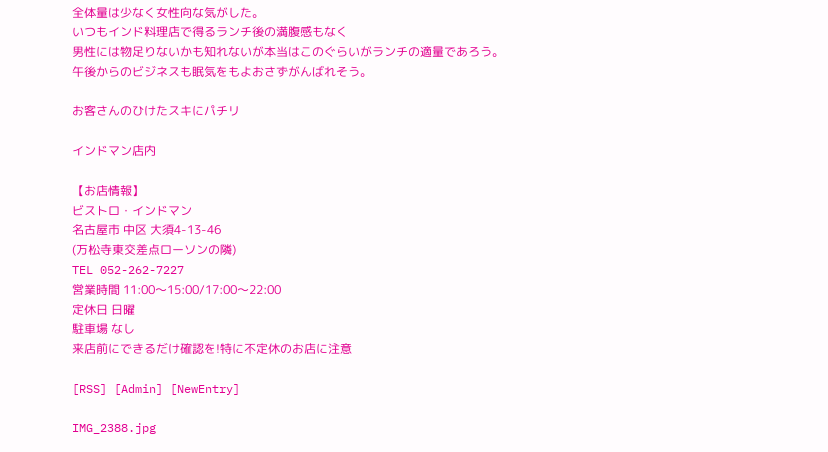全体量は少なく女性向な気がした。
いつもインド料理店で得るランチ後の満腹感もなく
男性には物足りないかも知れないが本当はこのぐらいがランチの適量であろう。
午後からのビジネスも眠気をもよおさずがんばれそう。

お客さんのひけたスキにパチリ

インドマン店内

【お店情報】
ビストロ・インドマン
名古屋市 中区 大須4-13-46
(万松寺東交差点ローソンの隣)
TEL 052-262-7227
営業時間 11:00〜15:00/17:00〜22:00
定休日 日曜
駐車場 なし
来店前にできるだけ確認を!特に不定休のお店に注意

[RSS] [Admin] [NewEntry]

IMG_2388.jpg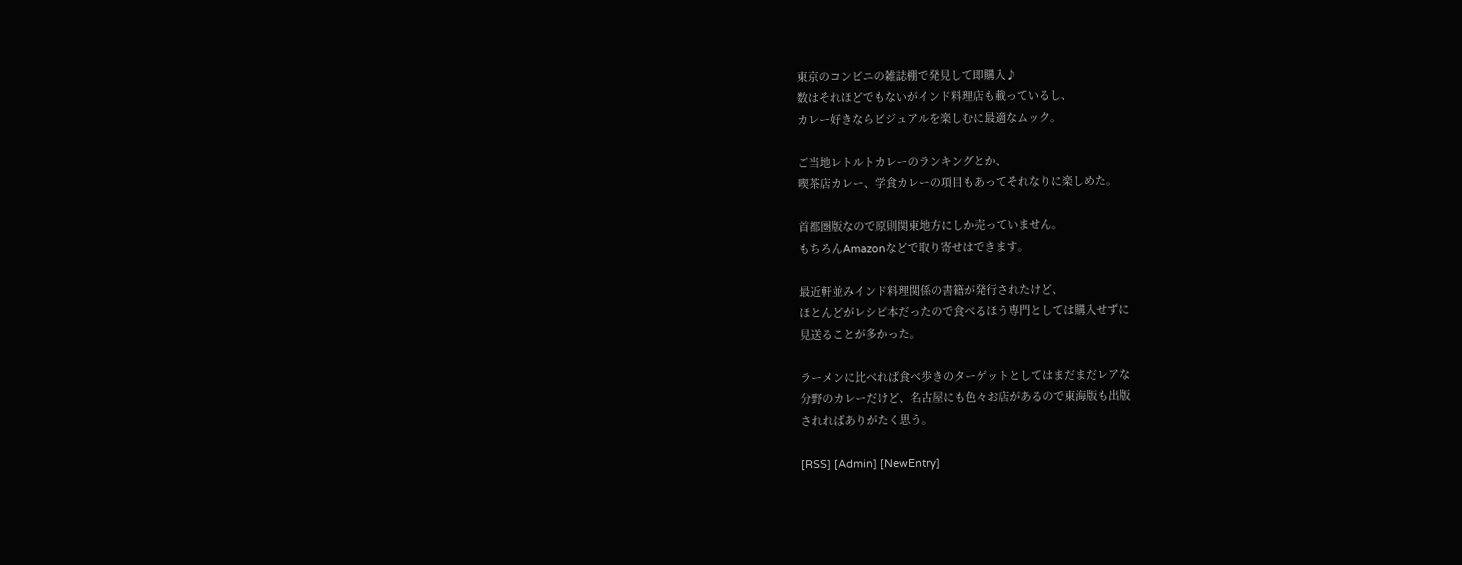東京のコンビニの雑誌棚で発見して即購入♪
数はそれほどでもないがインド料理店も載っているし、
カレー好きならビジュアルを楽しむに最適なムック。

ご当地レトルトカレーのランキングとか、
喫茶店カレー、学食カレーの項目もあってそれなりに楽しめた。

首都圏版なので原則関東地方にしか売っていません。
もちろんAmazonなどで取り寄せはできます。

最近軒並みインド料理関係の書籍が発行されたけど、
ほとんどがレシピ本だったので食べるほう専門としては購入せずに
見送ることが多かった。

ラーメンに比べれば食べ歩きのターゲットとしてはまだまだレアな
分野のカレーだけど、名古屋にも色々お店があるので東海版も出版
されればありがたく思う。

[RSS] [Admin] [NewEntry]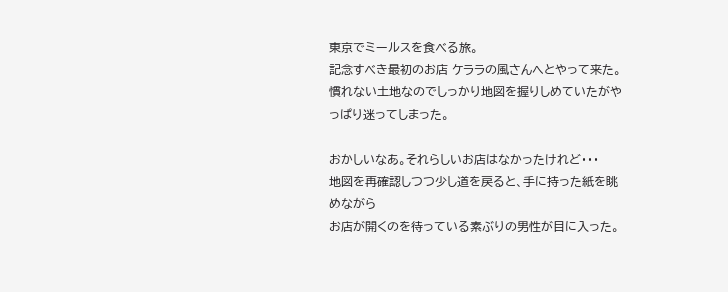東京でミールスを食べる旅。
記念すべき最初のお店 ケララの風さんへとやって来た。
慣れない土地なのでしっかり地図を握りしめていたがやっぱり迷ってしまった。

おかしいなあ。それらしいお店はなかったけれど・・・
地図を再確認しつつ少し道を戻ると、手に持った紙を眺めながら
お店が開くのを待っている素ぶりの男性が目に入った。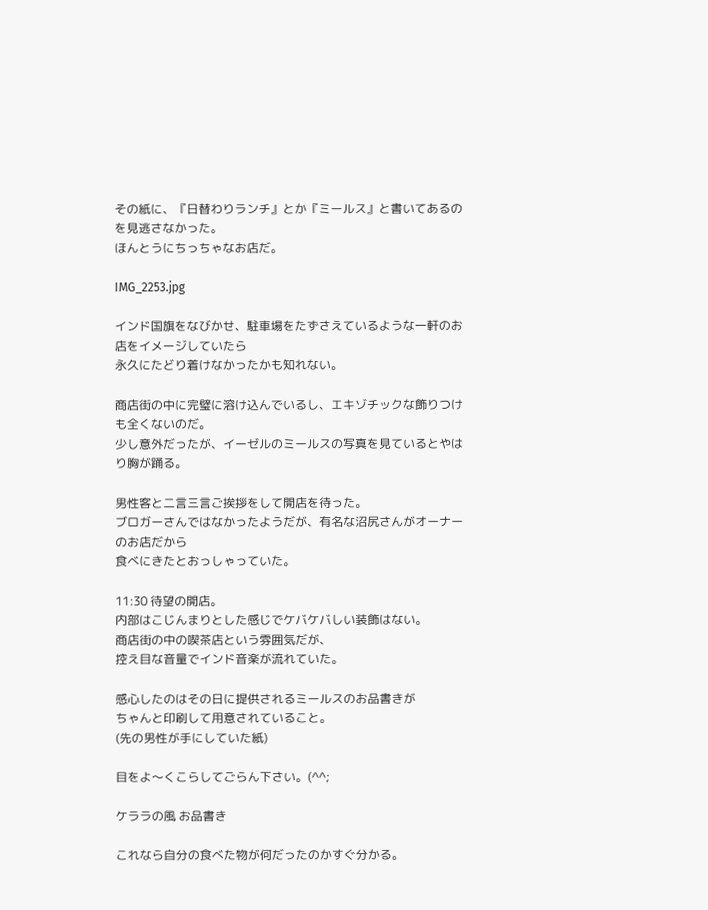その紙に、『日替わりランチ』とか『ミールス』と書いてあるのを見逃さなかった。
ほんとうにちっちゃなお店だ。

IMG_2253.jpg

インド国旗をなびかせ、駐車場をたずさえているような一軒のお店をイメージしていたら
永久にたどり着けなかったかも知れない。

商店街の中に完璧に溶け込んでいるし、エキゾチックな飾りつけも全くないのだ。
少し意外だったが、イーゼルのミールスの写真を見ているとやはり胸が踊る。

男性客と二言三言ご挨拶をして開店を待った。
ブロガーさんではなかったようだが、有名な沼尻さんがオーナーのお店だから
食べにきたとおっしゃっていた。

11:30 待望の開店。
内部はこじんまりとした感じでケバケバしい装飾はない。
商店街の中の喫茶店という雰囲気だが、
控え目な音量でインド音楽が流れていた。

感心したのはその日に提供されるミールスのお品書きが
ちゃんと印刷して用意されていること。
(先の男性が手にしていた紙)

目をよ〜くこらしてごらん下さい。(^^;

ケララの風 お品書き

これなら自分の食べた物が何だったのかすぐ分かる。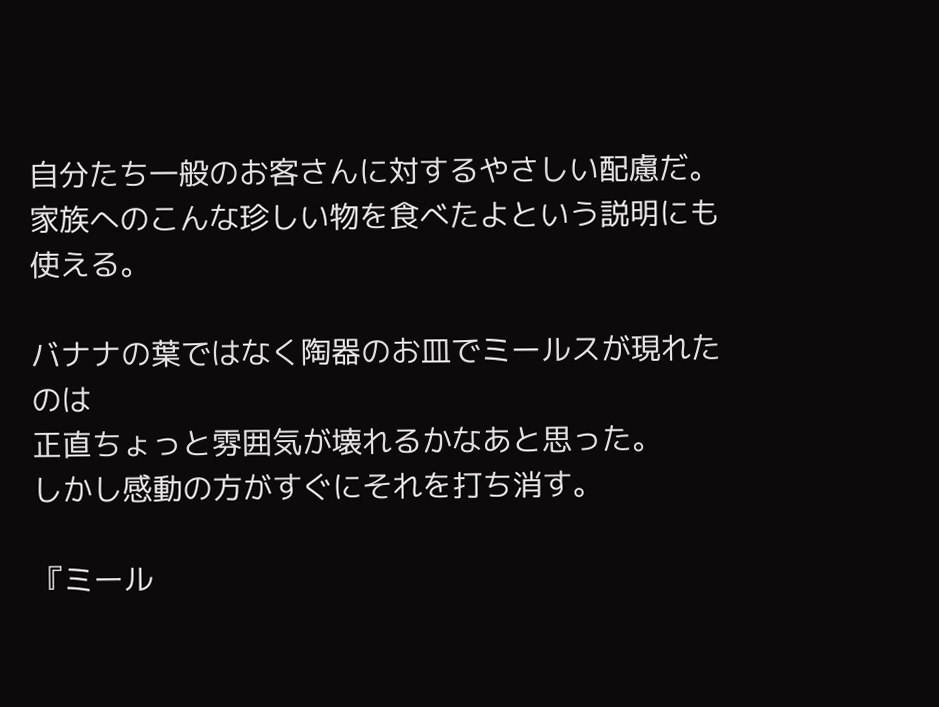自分たち一般のお客さんに対するやさしい配慮だ。
家族へのこんな珍しい物を食べたよという説明にも使える。

バナナの葉ではなく陶器のお皿でミールスが現れたのは
正直ちょっと雰囲気が壊れるかなあと思った。
しかし感動の方がすぐにそれを打ち消す。

『ミール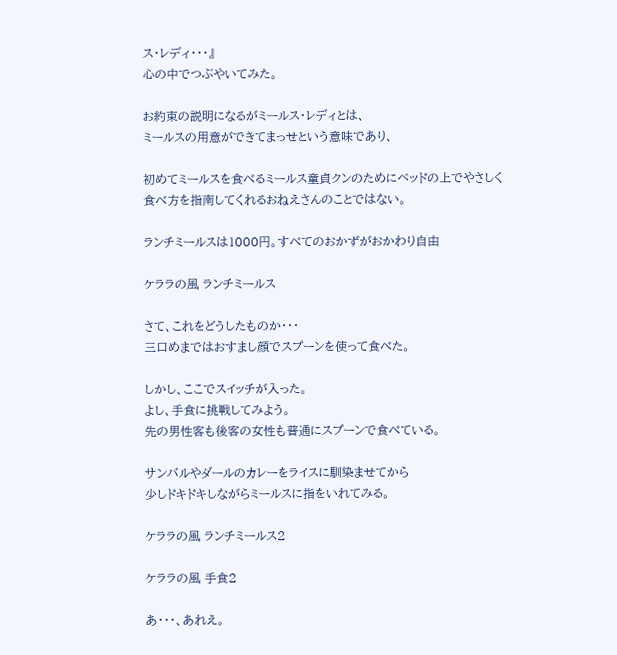ス・レディ・・・』
心の中でつぶやいてみた。

お約束の説明になるがミールス・レディとは、
ミールスの用意ができてまっせという意味であり、

初めてミールスを食べるミールス童貞クンのためにベッドの上でやさしく
食べ方を指南してくれるおねえさんのことではない。

ランチミールスは1000円。すべてのおかずがおかわり自由

ケララの風 ランチミールス

さて、これをどうしたものか・・・
三口めまではおすまし顔でスプーンを使って食べた。

しかし、ここでスイッチが入った。
よし、手食に挑戦してみよう。
先の男性客も後客の女性も普通にスプーンで食べている。

サンバルやダールのカレーをライスに馴染ませてから
少しドキドキしながらミールスに指をいれてみる。

ケララの風 ランチミールス2

ケララの風 手食2

あ・・・、あれえ。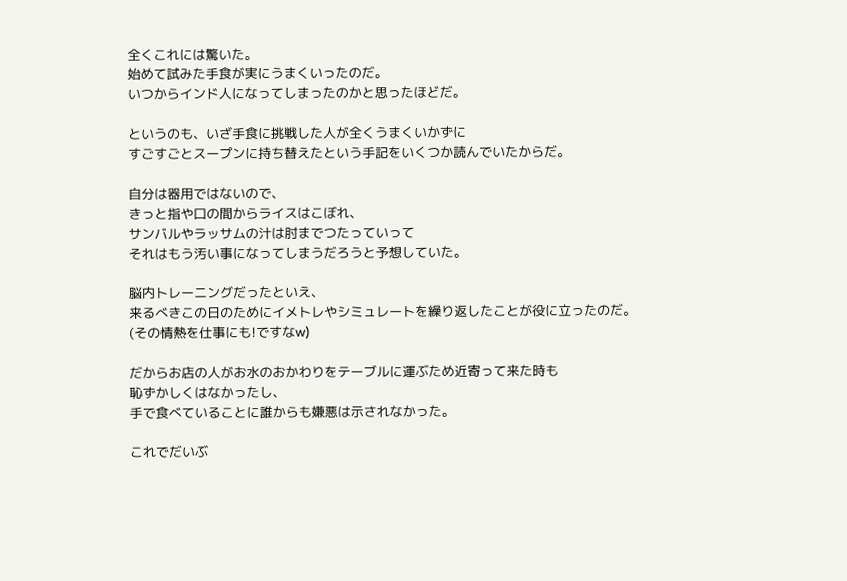全くこれには驚いた。
始めて試みた手食が実にうまくいったのだ。
いつからインド人になってしまったのかと思ったほどだ。

というのも、いざ手食に挑戦した人が全くうまくいかずに
すごすごとスープンに持ち替えたという手記をいくつか読んでいたからだ。

自分は器用ではないので、
きっと指や口の間からライスはこぼれ、
サンバルやラッサムの汁は肘までつたっていって
それはもう汚い事になってしまうだろうと予想していた。

脳内トレーニングだったといえ、
来るべきこの日のためにイメトレやシミュレートを繰り返したことが役に立ったのだ。
(その情熱を仕事にも!ですなw)

だからお店の人がお水のおかわりをテーブルに運ぶため近寄って来た時も
恥ずかしくはなかったし、
手で食べていることに誰からも嫌悪は示されなかった。

これでだいぶ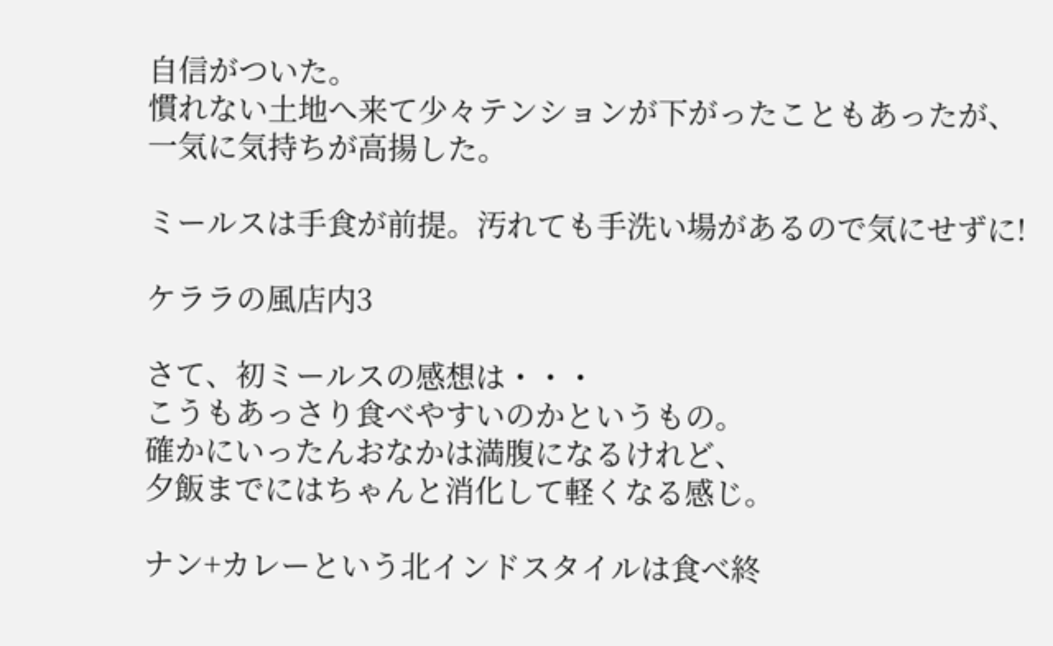自信がついた。
慣れない土地へ来て少々テンションが下がったこともあったが、
一気に気持ちが高揚した。

ミールスは手食が前提。汚れても手洗い場があるので気にせずに!

ケララの風店内3

さて、初ミールスの感想は・・・
こうもあっさり食べやすいのかというもの。
確かにいったんおなかは満腹になるけれど、
夕飯までにはちゃんと消化して軽くなる感じ。

ナン+カレーという北インドスタイルは食べ終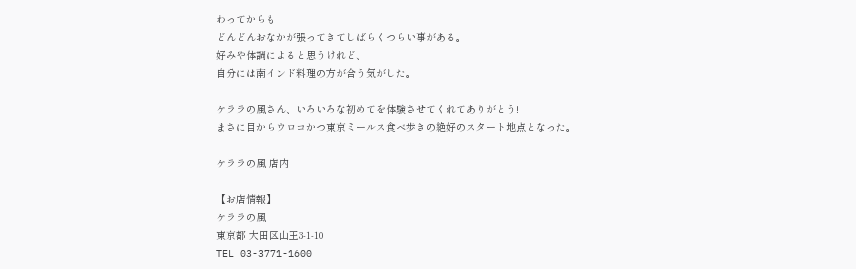わってからも
どんどんおなかが張ってきてしばらくつらい事がある。
好みや体調によると思うけれど、
自分には南インド料理の方が合う気がした。

ケララの風さん、いろいろな初めてを体験させてくれてありがとう!
まさに目からウロコかつ東京ミールス食べ歩きの絶好のスタート地点となった。

ケララの風 店内

【お店情報】
ケララの風
東京都 大田区山王3-1-10
TEL 03-3771-1600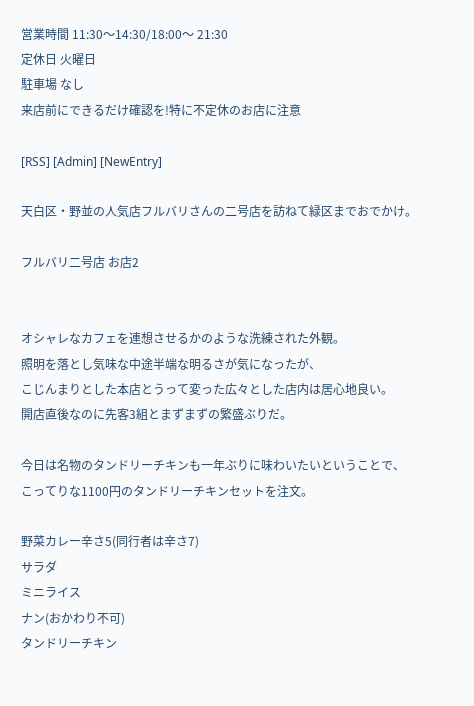営業時間 11:30〜14:30/18:00〜 21:30
定休日 火曜日
駐車場 なし
来店前にできるだけ確認を!特に不定休のお店に注意

[RSS] [Admin] [NewEntry]

天白区・野並の人気店フルバリさんの二号店を訪ねて緑区までおでかけ。

フルバリ二号店 お店2


オシャレなカフェを連想させるかのような洗練された外観。
照明を落とし気味な中途半端な明るさが気になったが、
こじんまりとした本店とうって変った広々とした店内は居心地良い。
開店直後なのに先客3組とまずまずの繁盛ぶりだ。

今日は名物のタンドリーチキンも一年ぶりに味わいたいということで、
こってりな1100円のタンドリーチキンセットを注文。

野菜カレー辛さ5(同行者は辛さ7)
サラダ
ミニライス
ナン(おかわり不可)
タンドリーチキン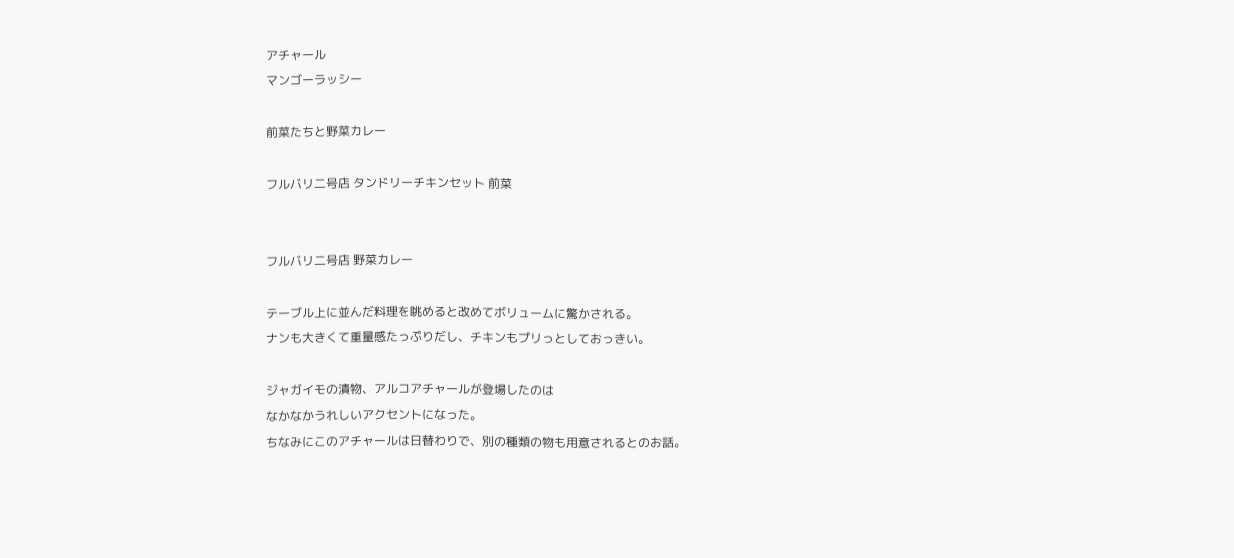アチャール
マンゴーラッシー

前菜たちと野菜カレー

フルバリ二号店 タンドリーチキンセット 前菜


フルバリ二号店 野菜カレー

テーブル上に並んだ料理を眺めると改めてボリュームに驚かされる。
ナンも大きくて重量感たっぷりだし、チキンもプリっとしておっきい。

ジャガイモの漬物、アルコアチャールが登場したのは
なかなかうれしいアクセントになった。
ちなみにこのアチャールは日替わりで、別の種類の物も用意されるとのお話。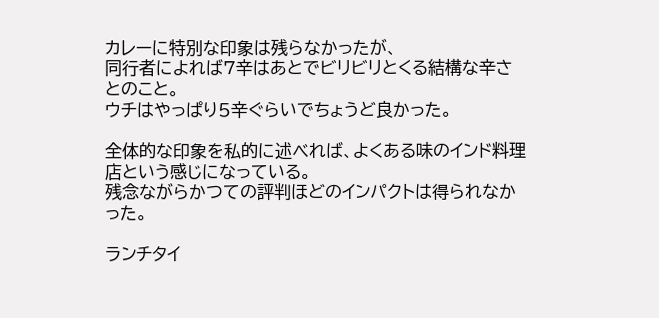カレーに特別な印象は残らなかったが、
同行者によれば7辛はあとでビリビリとくる結構な辛さとのこと。
ウチはやっぱり5辛ぐらいでちょうど良かった。

全体的な印象を私的に述べれば、よくある味のインド料理店という感じになっている。
残念ながらかつての評判ほどのインパクトは得られなかった。

ランチタイ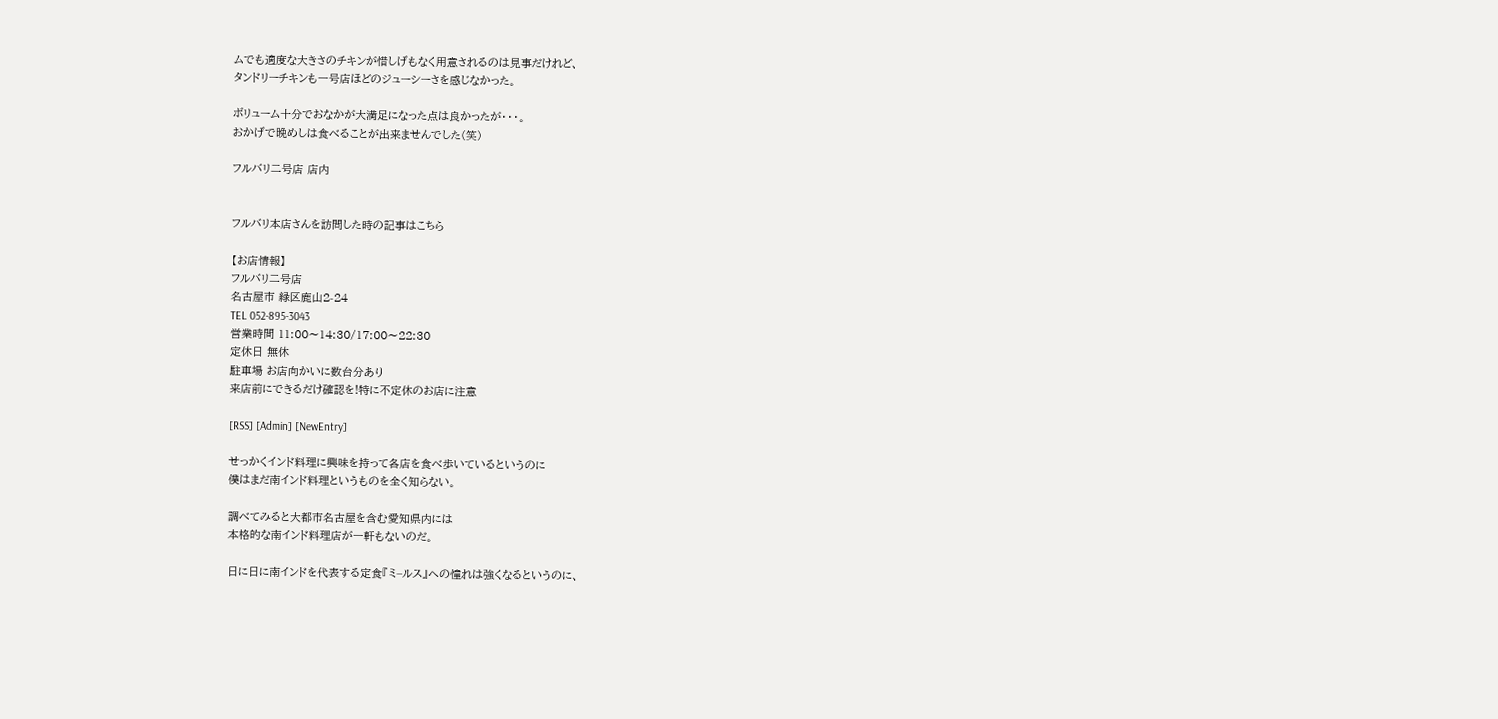ムでも適度な大きさのチキンが惜しげもなく用意されるのは見事だけれど、
タンドリーチキンも一号店ほどのジューシーさを感じなかった。

ボリューム十分でおなかが大満足になった点は良かったが・・・。
おかげで晩めしは食べることが出来ませんでした(笑)

フルバリ二号店 店内


フルバリ本店さんを訪問した時の記事はこちら

【お店情報】
フルバリ二号店
名古屋市 緑区鹿山2-24
TEL 052-895-3043
営業時間 11:00〜14:30/17:00〜22:30
定休日 無休
駐車場 お店向かいに数台分あり
来店前にできるだけ確認を!特に不定休のお店に注意

[RSS] [Admin] [NewEntry]

せっかくインド料理に興味を持って各店を食べ歩いているというのに
僕はまだ南インド料理というものを全く知らない。

調べてみると大都市名古屋を含む愛知県内には
本格的な南インド料理店が一軒もないのだ。

日に日に南インドを代表する定食『ミ−ルス』への憧れは強くなるというのに、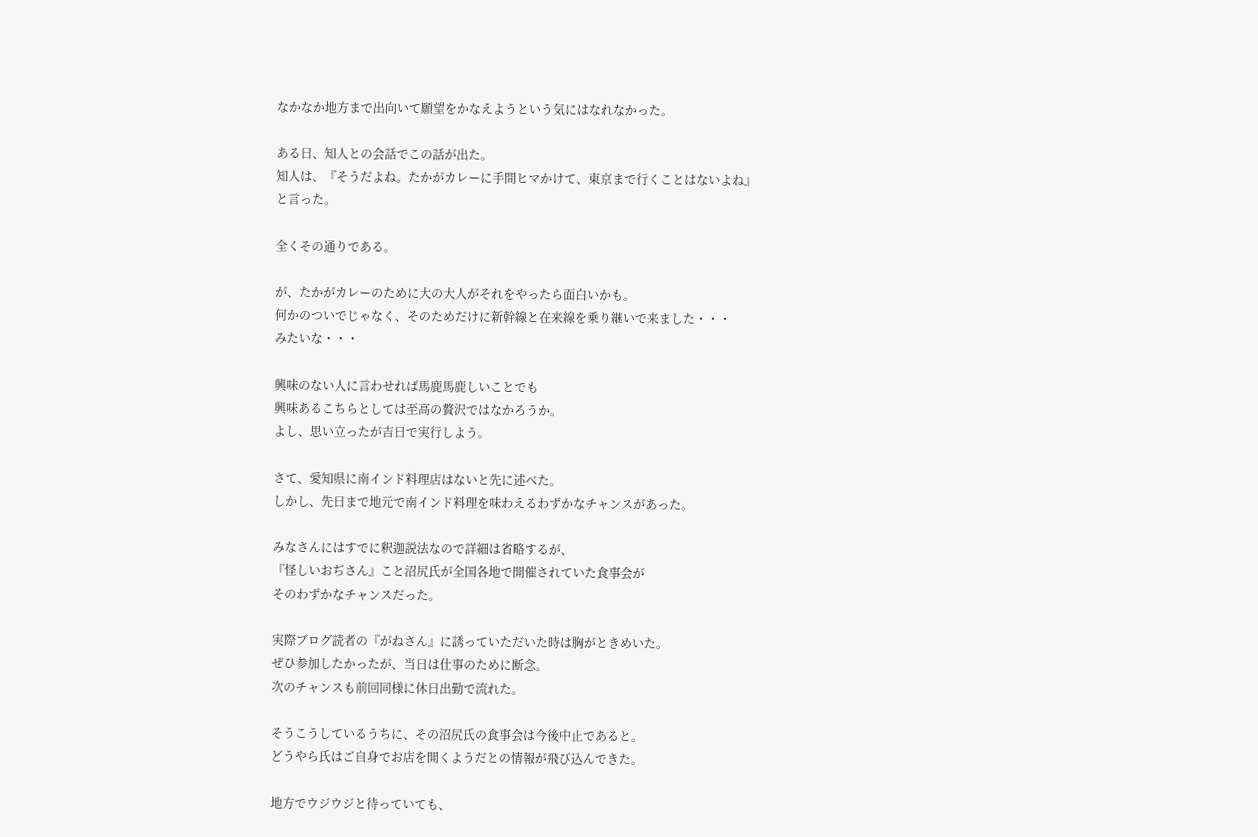なかなか地方まで出向いて願望をかなえようという気にはなれなかった。

ある日、知人との会話でこの話が出た。
知人は、『そうだよね。たかがカレーに手間ヒマかけて、東京まで行くことはないよね』
と言った。

全くその通りである。

が、たかがカレーのために大の大人がそれをやったら面白いかも。
何かのついでじゃなく、そのためだけに新幹線と在来線を乗り継いで来ました・・・
みたいな・・・

興味のない人に言わせれば馬鹿馬鹿しいことでも
興味あるこちらとしては至高の贅沢ではなかろうか。
よし、思い立ったが吉日で実行しよう。

さて、愛知県に南インド料理店はないと先に述べた。
しかし、先日まで地元で南インド料理を味わえるわずかなチャンスがあった。

みなさんにはすでに釈迦説法なので詳細は省略するが、
『怪しいおぢさん』こと沼尻氏が全国各地で開催されていた食事会が
そのわずかなチャンスだった。

実際ブログ読者の『がねさん』に誘っていただいた時は胸がときめいた。
ぜひ参加したかったが、当日は仕事のために断念。
次のチャンスも前回同様に休日出勤で流れた。

そうこうしているうちに、その沼尻氏の食事会は今後中止であると。
どうやら氏はご自身でお店を開くようだとの情報が飛び込んできた。

地方でウジウジと待っていても、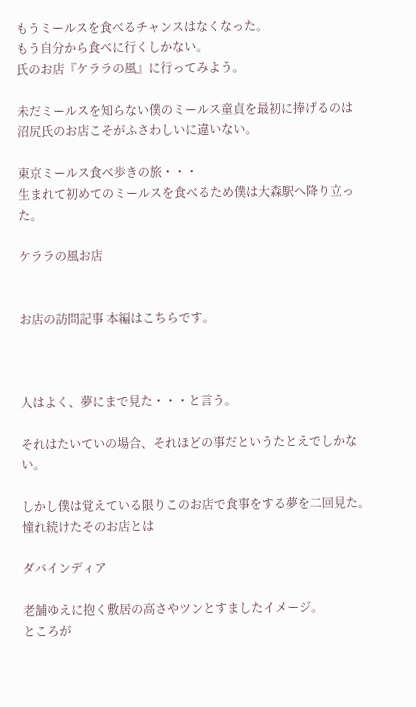もうミールスを食べるチャンスはなくなった。
もう自分から食べに行くしかない。
氏のお店『ケララの風』に行ってみよう。

未だミールスを知らない僕のミールス童貞を最初に捧げるのは
沼尻氏のお店こそがふさわしいに違いない。

東京ミールス食べ歩きの旅・・・
生まれて初めてのミールスを食べるため僕は大森駅へ降り立った。

ケララの風お店


お店の訪問記事 本編はこちらです。



人はよく、夢にまで見た・・・と言う。

それはたいていの場合、それほどの事だというたとえでしかない。

しかし僕は覚えている限りこのお店で食事をする夢を二回見た。
憧れ続けたそのお店とは

ダバインディア

老舗ゆえに抱く敷居の高さやツンとすましたイメージ。
ところが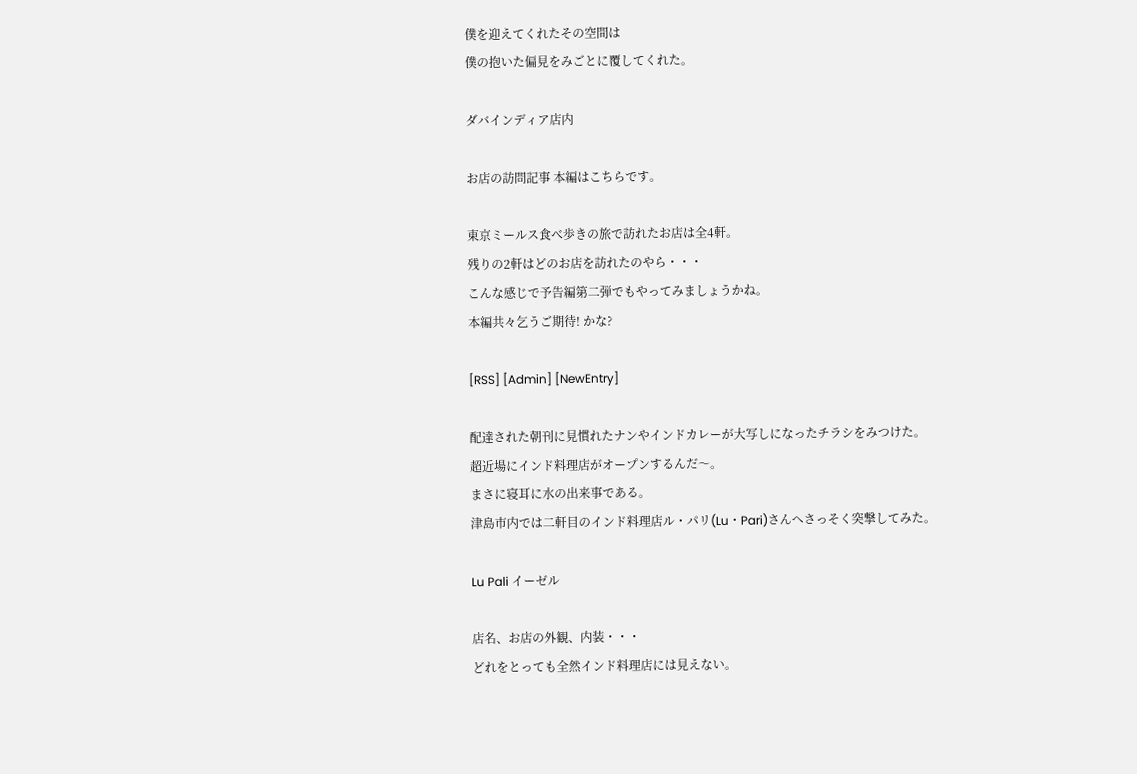僕を迎えてくれたその空間は
僕の抱いた偏見をみごとに覆してくれた。

ダバインディア店内

お店の訪問記事 本編はこちらです。

東京ミールス食べ歩きの旅で訪れたお店は全4軒。
残りの2軒はどのお店を訪れたのやら・・・
こんな感じで予告編第二弾でもやってみましょうかね。
本編共々乞うご期待! かな?

[RSS] [Admin] [NewEntry]

配達された朝刊に見慣れたナンやインドカレーが大写しになったチラシをみつけた。
超近場にインド料理店がオープンするんだ〜。
まさに寝耳に水の出来事である。
津島市内では二軒目のインド料理店ル・パリ(Lu・Pari)さんへさっそく突撃してみた。

Lu Pali イーゼル

店名、お店の外観、内装・・・
どれをとっても全然インド料理店には見えない。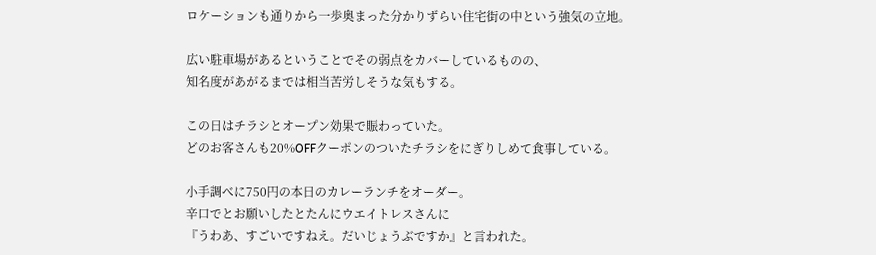ロケーションも通りから一歩奥まった分かりずらい住宅街の中という強気の立地。

広い駐車場があるということでその弱点をカバーしているものの、
知名度があがるまでは相当苦労しそうな気もする。

この日はチラシとオープン効果で賑わっていた。
どのお客さんも20%OFFクーポンのついたチラシをにぎりしめて食事している。

小手調べに750円の本日のカレーランチをオーダー。
辛口でとお願いしたとたんにウエイトレスさんに
『うわあ、すごいですねえ。だいじょうぶですか』と言われた。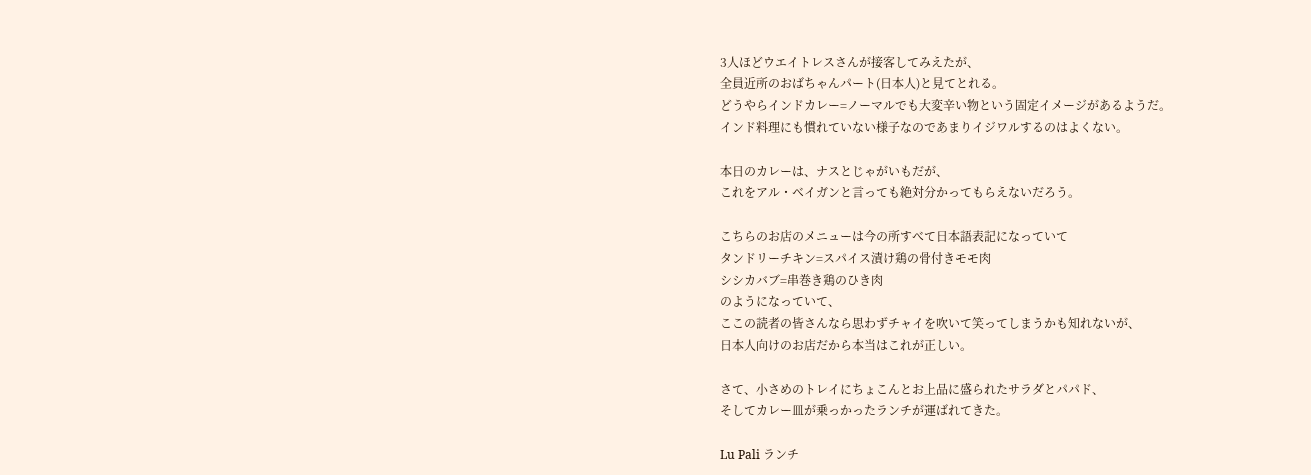3人ほどウエイトレスさんが接客してみえたが、
全員近所のおばちゃんパート(日本人)と見てとれる。
どうやらインドカレー=ノーマルでも大変辛い物という固定イメージがあるようだ。
インド料理にも慣れていない様子なのであまりイジワルするのはよくない。

本日のカレーは、ナスとじゃがいもだが、
これをアル・ベイガンと言っても絶対分かってもらえないだろう。

こちらのお店のメニューは今の所すべて日本語表記になっていて
タンドリーチキン=スパイス漬け鶏の骨付きモモ肉
シシカバブ=串巻き鶏のひき肉
のようになっていて、
ここの読者の皆さんなら思わずチャイを吹いて笑ってしまうかも知れないが、
日本人向けのお店だから本当はこれが正しい。

さて、小さめのトレイにちょこんとお上品に盛られたサラダとパパド、
そしてカレー皿が乗っかったランチが運ばれてきた。

Lu Pali ランチ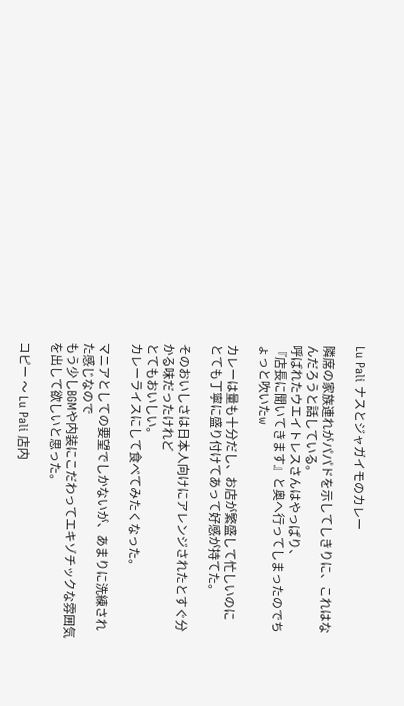Lu Pali ナスとジャガイモのカレー

隣席の家族連れがパパドを示してしきりに、これはなんだろうと話している。
呼ばれたウエイトレスさんはやっぱり、
『店長に聞いてきます』と奥へ行ってしまったのでちょっと吹いたw

カレーは量も十分だし、お店が繁盛して忙しいのに
とても丁寧に盛り付けてあって好感が持てた。

そのおいしさは日本人向けにアレンジされたとすぐ分かる味だったけれど
とてもおいしい。
カレーライスにして食べてみたくなった。

マニアとしての要望でしかないが、あまりに洗練された感じなので
もう少しBGMや内装にこだわってエキゾチックな雰囲気を出して欲しいと思った。

コピー 〜 Lu Pali 店内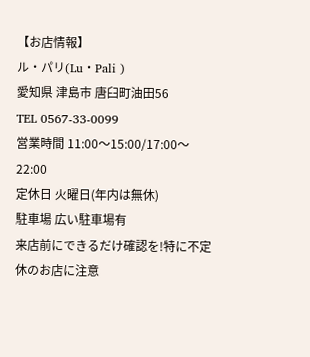【お店情報】
ル・パリ(Lu・Pali )
愛知県 津島市 唐臼町油田56
TEL 0567-33-0099
営業時間 11:00〜15:00/17:00〜22:00
定休日 火曜日(年内は無休)
駐車場 広い駐車場有
来店前にできるだけ確認を!特に不定休のお店に注意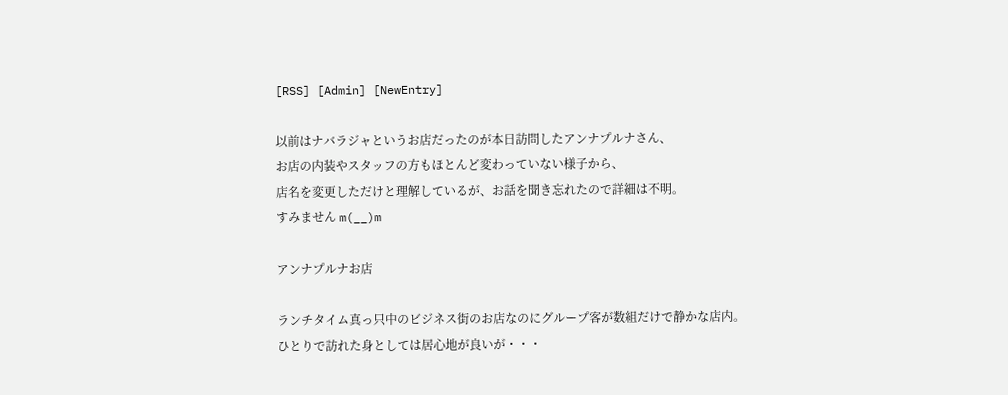[RSS] [Admin] [NewEntry]

以前はナバラジャというお店だったのが本日訪問したアンナプルナさん、
お店の内装やスタッフの方もほとんど変わっていない様子から、
店名を変更しただけと理解しているが、お話を聞き忘れたので詳細は不明。
すみません m(__)m

アンナプルナお店

ランチタイム真っ只中のビジネス街のお店なのにグループ客が数組だけで静かな店内。
ひとりで訪れた身としては居心地が良いが・・・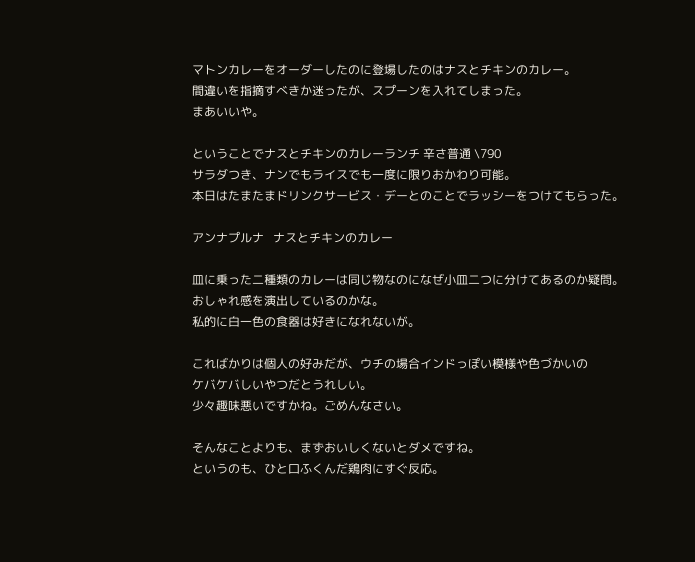マトンカレーをオーダーしたのに登場したのはナスとチキンのカレー。
間違いを指摘すべきか迷ったが、スプーンを入れてしまった。
まあいいや。

ということでナスとチキンのカレーランチ 辛さ普通 \790
サラダつき、ナンでもライスでも一度に限りおかわり可能。
本日はたまたまドリンクサービス・デーとのことでラッシーをつけてもらった。

アンナプルナ   ナスとチキンのカレー

皿に乗った二種類のカレーは同じ物なのになぜ小皿二つに分けてあるのか疑問。
おしゃれ感を演出しているのかな。
私的に白一色の食器は好きになれないが。

こればかりは個人の好みだが、ウチの場合インドっぽい模様や色づかいの
ケバケバしいやつだとうれしい。
少々趣味悪いですかね。ごめんなさい。

そんなことよりも、まずおいしくないとダメですね。
というのも、ひと口ふくんだ鶏肉にすぐ反応。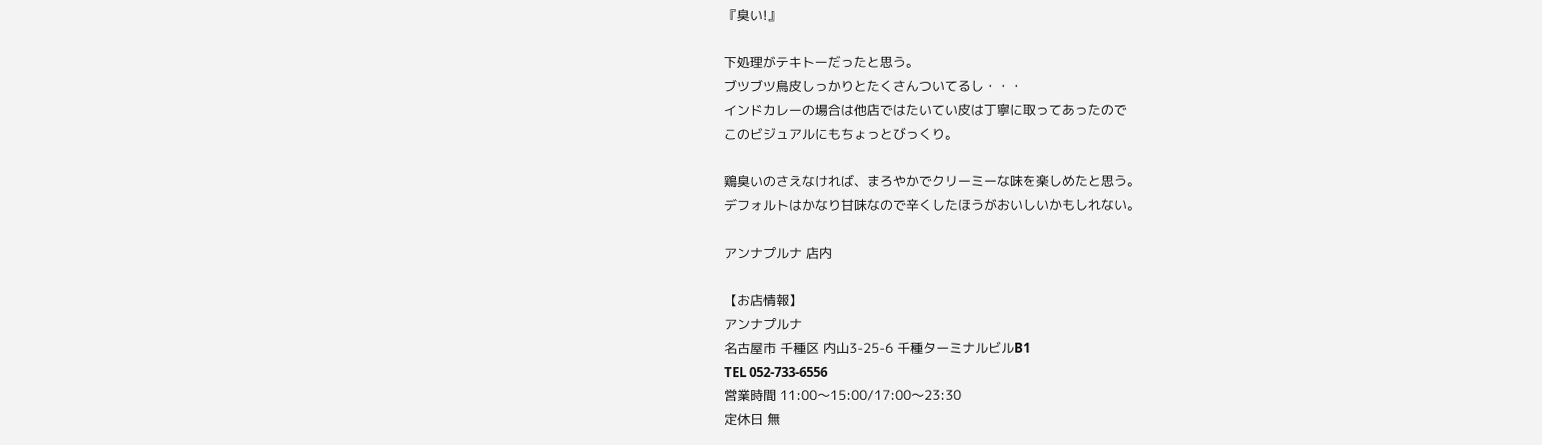『臭い!』

下処理がテキトーだったと思う。
ブツブツ鳥皮しっかりとたくさんついてるし・・・
インドカレーの場合は他店ではたいてい皮は丁寧に取ってあったので
このビジュアルにもちょっとびっくり。

鶏臭いのさえなければ、まろやかでクリーミーな味を楽しめたと思う。
デフォルトはかなり甘味なので辛くしたほうがおいしいかもしれない。

アンナプルナ 店内

【お店情報】
アンナプルナ
名古屋市 千種区 内山3-25-6 千種ターミナルビルB1
TEL 052-733-6556
営業時間 11:00〜15:00/17:00〜23:30
定休日 無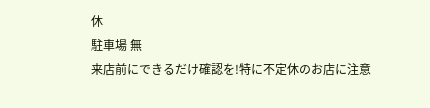休
駐車場 無
来店前にできるだけ確認を!特に不定休のお店に注意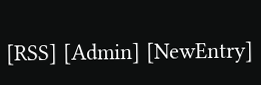[RSS] [Admin] [NewEntry]